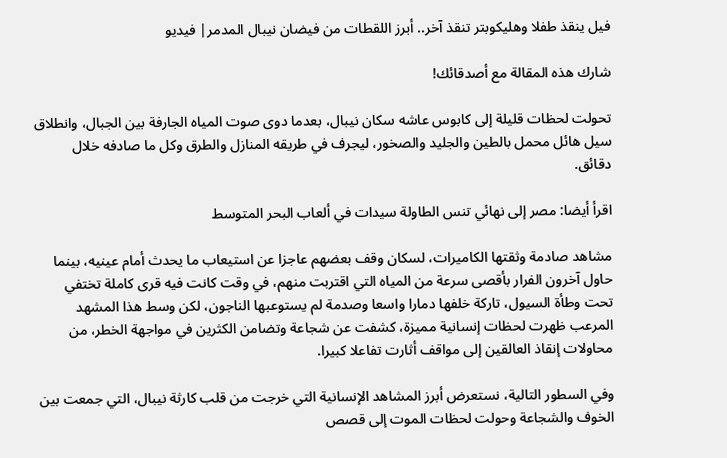فيل ينقذ طفلا وهليكوبتر تنقذ آخر.. أبرز اللقطات من فيضان نيبال المدمر| فيديو

شارك هذه المقالة مع أصدقائك!

تحولت لحظات قليلة إلى كابوس عاشه سكان نيبال، بعدما دوى صوت المياه الجارفة بين الجبال، وانطلاق سيل هائل محمل بالطين والجليد والصخور، ليجرف في طريقه المنازل والطرق وكل ما صادفه خلال دقائق.

اقرأ أيضا: مصر إلى نهائي تنس الطاولة سيدات في ألعاب البحر المتوسط

مشاهد صادمة وثقتها الكاميرات، لسكان وقف بعضهم عاجزا عن استيعاب ما يحدث أمام عينيه، بينما حاول آخرون الفرار بأقصى سرعة من المياه التي اقتربت منهم، في وقت كانت فيه قرى كاملة تختفي تحت وطأة السيول، تاركة خلفها دمارا واسعا وصدمة لم يستوعبها الناجون، لكن وسط هذا المشهد المرعب ظهرت لحظات إنسانية مميزة، كشفت عن شجاعة وتضامن الكثرين في مواجهة الخطر، من محاولات إنقاذ العالقين إلى مواقف أثارت تفاعلا كبيرا.

وفي السطور التالية، نستعرض أبرز المشاهد الإنسانية التي خرجت من قلب كارثة نيبال، التي جمعت بين الخوف والشجاعة وحولت لحظات الموت إلى قصص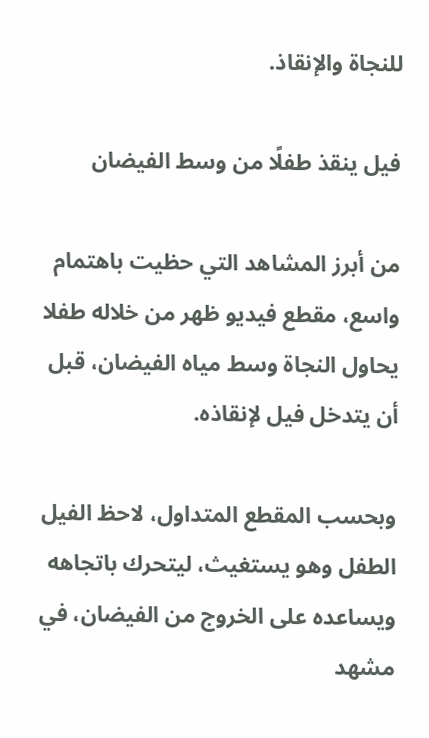للنجاة والإنقاذ.

فيل ينقذ طفلًا من وسط الفيضان

من أبرز المشاهد التي حظيت باهتمام واسع، مقطع فيديو ظهر من خلاله طفلا يحاول النجاة وسط مياه الفيضان، قبل أن يتدخل فيل لإنقاذه.

وبحسب المقطع المتداول، لاحظ الفيل الطفل وهو يستغيث، ليتحرك باتجاهه ويساعده على الخروج من الفيضان، في مشهد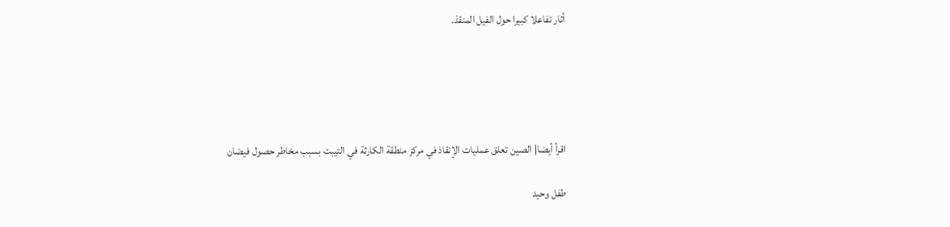أثار تفاعلا كبيرا حول الفيل المنقذ.





اقرأ أيضا| الصين تعلق عمليات الإنقاذ في مركز منطقة الكارثة في التيبت بسبب مخاطر حصول فيضان

طفل وحيد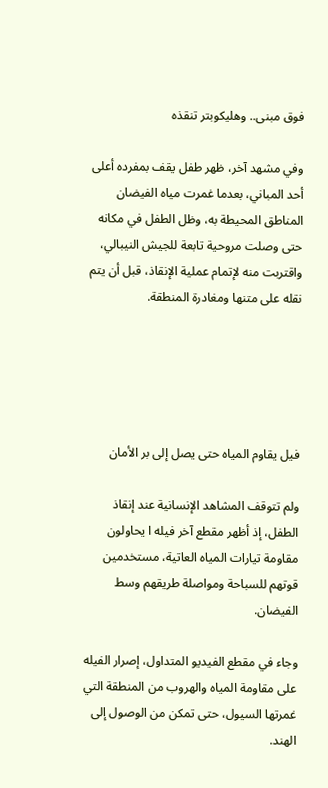فوق مبنى.. وهليكوبتر تنقذه

وفي مشهد آخر، ظهر طفل يقف بمفرده أعلى أحد المباني، بعدما غمرت مياه الفيضان المناطق المحيطة به، وظل الطفل في مكانه حتى وصلت مروحية تابعة للجيش النيبالي، واقتربت منه لإتمام عملية الإنقاذ، قبل أن يتم نقله على متنها ومغادرة المنطقة.





فيل يقاوم المياه حتى يصل إلى بر الأمان

ولم تتوقف المشاهد الإنسانية عند إنقاذ الطفل، إذ أظهر مقطع آخر فيله ا يحاولون مقاومة تيارات المياه العاتية، مستخدمين قوتهم للسباحة ومواصلة طريقهم وسط الفيضان.

وجاء في مقطع الفيديو المتداول، إصرار الفيله على مقاومة المياه والهروب من المنطقة التي غمرتها السيول، حتى تمكن من الوصول إلى الهند.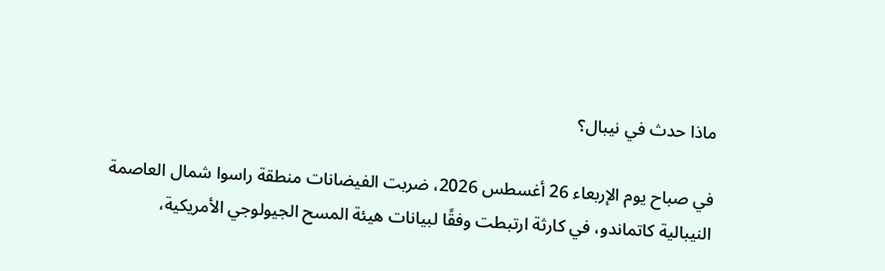ماذا حدث في نيبال؟

في صباح يوم الإربعاء 26 أغسطس 2026، ضربت الفيضانات منطقة راسوا شمال العاصمة النيبالية كاتماندو، في كارثة ارتبطت وفقًا لبيانات هيئة المسح الجيولوجي الأمريكية،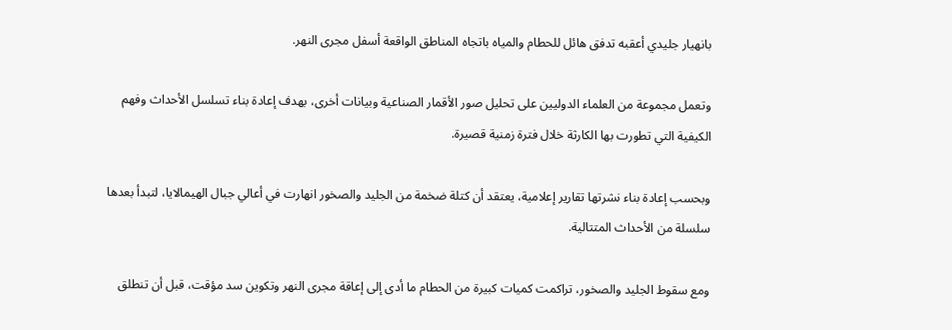بانهيار جليدي أعقبه تدفق هائل للحطام والمياه باتجاه المناطق الواقعة أسفل مجرى النهر.

وتعمل مجموعة من العلماء الدوليين على تحليل صور الأقمار الصناعية وبيانات أخرى، بهدف إعادة بناء تسلسل الأحداث وفهم الكيفية التي تطورت بها الكارثة خلال فترة زمنية قصيرة.

وبحسب إعادة بناء نشرتها تقارير إعلامية، يعتقد أن كتلة ضخمة من الجليد والصخور انهارت في أعالي جبال الهيمالايا، لتبدأ بعدها سلسلة من الأحداث المتتالية.

ومع سقوط الجليد والصخور، تراكمت كميات كبيرة من الحطام ما أدى إلى إعاقة مجرى النهر وتكوين سد مؤقت، قبل أن تنطلق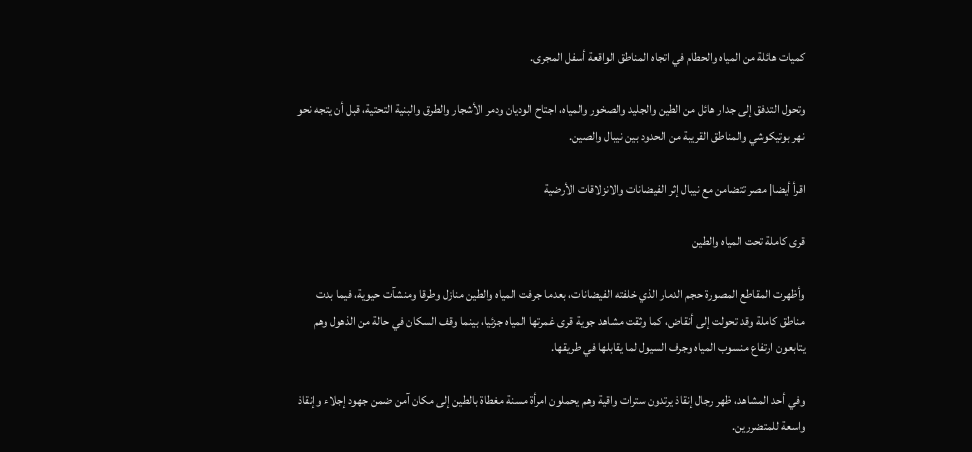كميات هائلة من المياه والحطام في اتجاه المناطق الواقعة أسفل المجرى.

وتحول التدفق إلى جدار هائل من الطين والجليد والصخور والمياه، اجتاح الوديان ودمر الأشجار والطرق والبنية التحتية، قبل أن يتجه نحو نهر بوتيكوشي والمناطق القريبة من الحدود بين نيبال والصين.

اقرأ أيضا| مصر تتضامن مع نيبال إثر الفيضانات والانزلاقات الأرضية

قرى كاملة تحت المياه والطين

وأظهرت المقاطع المصورة حجم الدمار الذي خلفته الفيضانات، بعدما جرفت المياه والطين منازل وطرقا ومنشآت حيوية، فيما بدت مناطق كاملة وقد تحولت إلى أنقاض، كما وثقت مشاهد جوية قرى غمرتها المياه جزئيا، بينما وقف السكان في حالة من الذهول وهم يتابعون ارتفاع منسوب المياه وجرف السيول لما يقابلها في طريقها.

وفي أحد المشاهد، ظهر رجال إنقاذ يرتدون سترات واقية وهم يحملون امرأة مسنة مغطاة بالطين إلى مكان آمن ضمن جهود إجلاء وإنقاذ واسعة للمتضررين.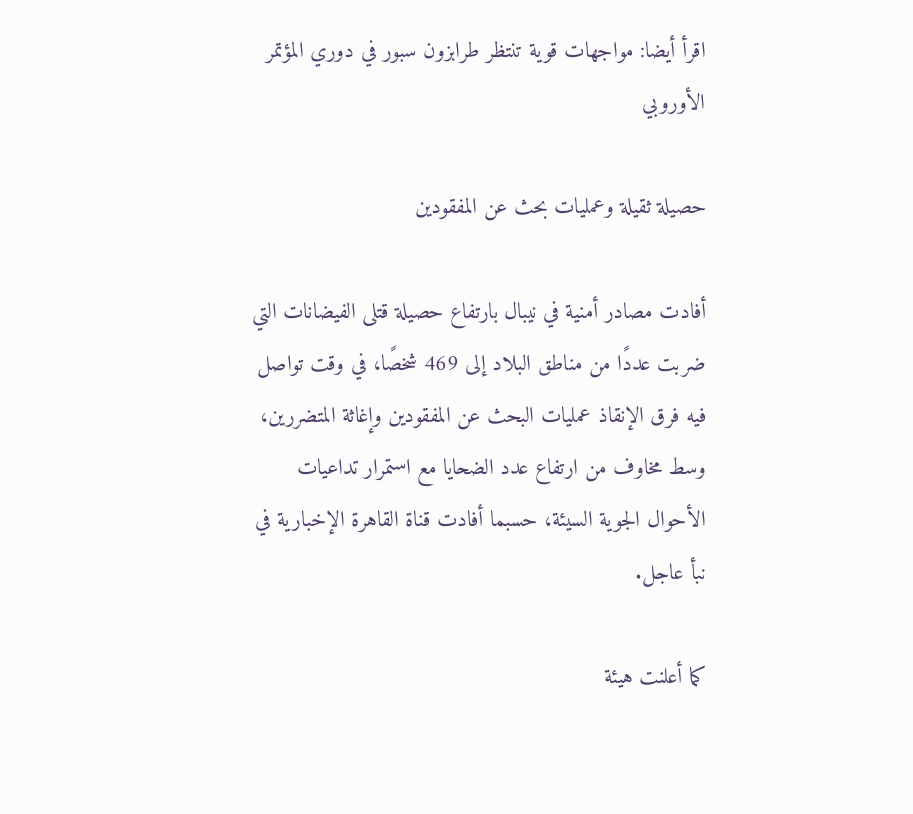اقرأ أيضا: مواجهات قوية تنتظر طرابزون سبور في دوري المؤتمر الأوروبي

حصيلة ثقيلة وعمليات بحث عن المفقودين

أفادت مصادر أمنية في نيبال بارتفاع حصيلة قتلى الفيضانات التي ضربت عددًا من مناطق البلاد إلى 469 شخصًا، في وقت تواصل فيه فرق الإنقاذ عمليات البحث عن المفقودين وإغاثة المتضررين، وسط مخاوف من ارتفاع عدد الضحايا مع استمرار تداعيات الأحوال الجوية السيئة، حسبما أفادت قناة القاهرة الإخبارية في نبأ عاجل.

كما أعلنت هيئة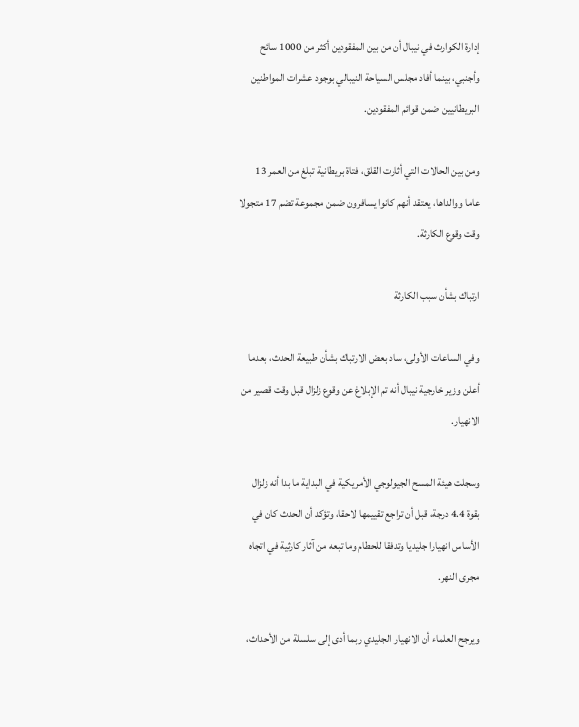إدارة الكوارث في نيبال أن من بين المفقودين أكثر من 1000 سائح وأجنبي، بينما أفاد مجلس السياحة النيبالي بوجود عشرات المواطنين البريطانيين ضمن قوائم المفقودين.

ومن بين الحالات التي أثارت القلق، فتاة بريطانية تبلغ من العمر 13 عاما ووالداها، يعتقد أنهم كانوا يسافرون ضمن مجموعة تضم 17 متجولا وقت وقوع الكارثة.

ارتباك بشأن سبب الكارثة

وفي الساعات الأولى، ساد بعض الارتباك بشأن طبيعة الحدث، بعدما أعلن وزير خارجية نيبال أنه تم الإبلاغ عن وقوع زلزال قبل وقت قصير من الانهيار.

وسجلت هيئة المسح الجيولوجي الأمريكية في البداية ما بدا أنه زلزال بقوة 4.4 درجة، قبل أن تراجع تقييمها لاحقا، وتؤكد أن الحدث كان في الأساس انهيارا جليديا وتدفقا للحطام وما تبعه من آثار كارثية في اتجاه مجرى النهر.

ويرجح العلماء أن الانهيار الجليدي ربما أدى إلى سلسلة من الأحداث،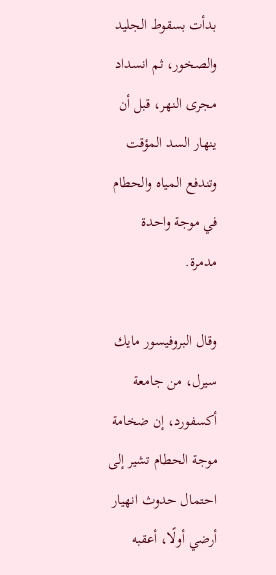بدأت بسقوط الجليد والصخور، ثم انسداد مجرى النهر، قبل أن ينهار السد المؤقت وتندفع المياه والحطام في موجة واحدة مدمرة.

وقال البروفيسور مايك سيرل، من جامعة أكسفورد، إن ضخامة موجة الحطام تشير إلى احتمال حدوث انهيار أرضي أولًا، أعقبه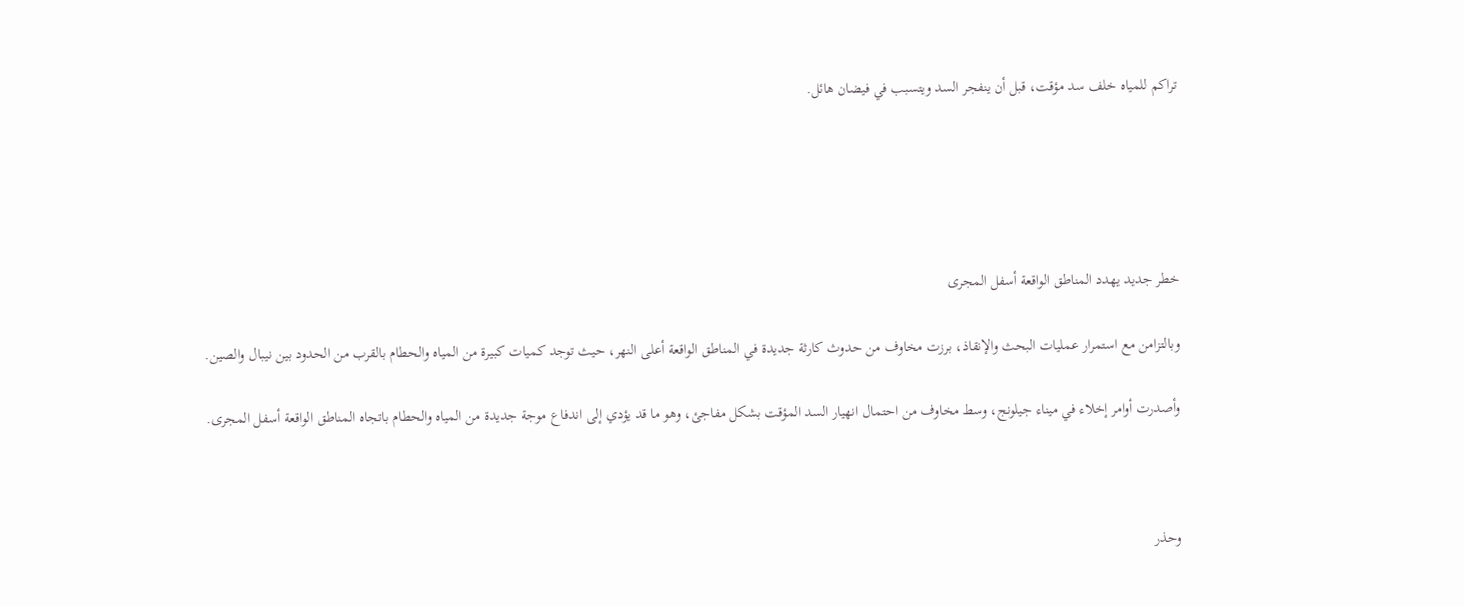تراكم للمياه خلف سد مؤقت، قبل أن ينفجر السد ويتسبب في فيضان هائل.





خطر جديد يهدد المناطق الواقعة أسفل المجرى

وبالتزامن مع استمرار عمليات البحث والإنقاذ، برزت مخاوف من حدوث كارثة جديدة في المناطق الواقعة أعلى النهر، حيث توجد كميات كبيرة من المياه والحطام بالقرب من الحدود بين نيبال والصين.

وأصدرت أوامر إخلاء في ميناء جيلونج، وسط مخاوف من احتمال انهيار السد المؤقت بشكل مفاجئ، وهو ما قد يؤدي إلى اندفاع موجة جديدة من المياه والحطام باتجاه المناطق الواقعة أسفل المجرى.



وحذر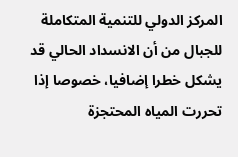المركز الدولي للتنمية المتكاملة للجبال من أن الانسداد الحالي قد يشكل خطرا إضافيا، خصوصا إذا تحررت المياه المحتجزة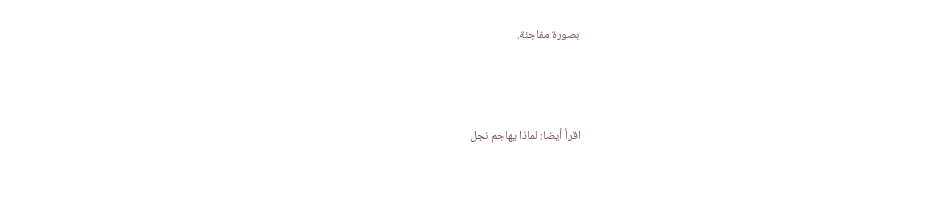بصورة مفاجئة.



اقرأ أيضا: لماذا يهاجم نجل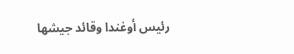رئيس أوغندا وقائد جيشها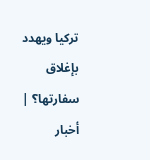تركيا ويهدد بإغلاق سفارتها؟ | أخبار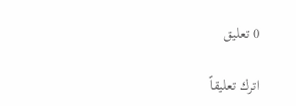0 تعليق

اترك تعليقاً